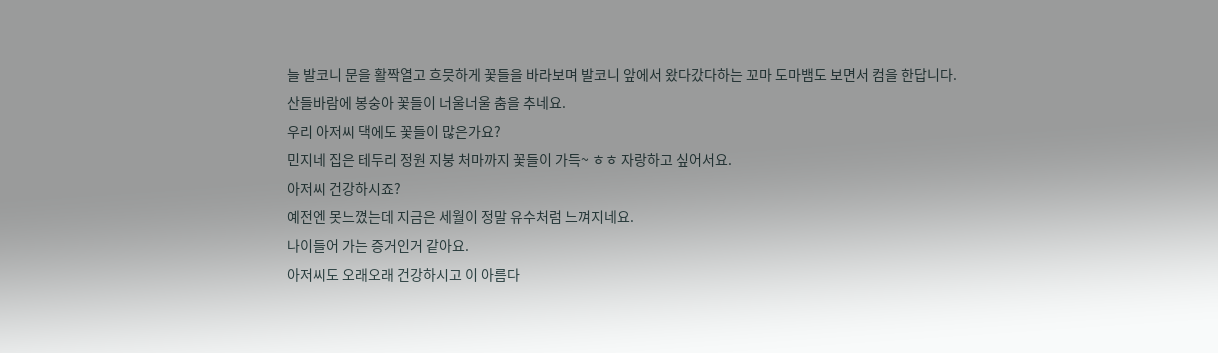늘 발코니 문을 활짝열고 흐믓하게 꽃들을 바라보며 발코니 앞에서 왔다갔다하는 꼬마 도마뱀도 보면서 컴을 한답니다.
산들바람에 봉숭아 꽃들이 너울너울 춤을 추네요.
우리 아저씨 댁에도 꽃들이 많은가요?
민지네 집은 테두리 정원 지붕 처마까지 꽃들이 가득~ ㅎㅎ 자랑하고 싶어서요.
아저씨 건강하시죠?
예전엔 못느꼈는데 지금은 세월이 정말 유수처럼 느껴지네요.
나이들어 가는 증거인거 같아요.
아저씨도 오래오래 건강하시고 이 아름다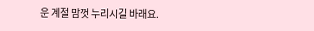운 계절 맘껏 누리시길 바래요.